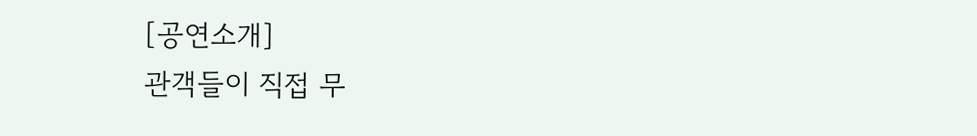[공연소개]
관객들이 직접 무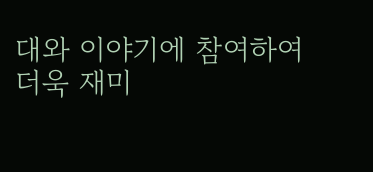대와 이야기에 참여하여
더욱 재미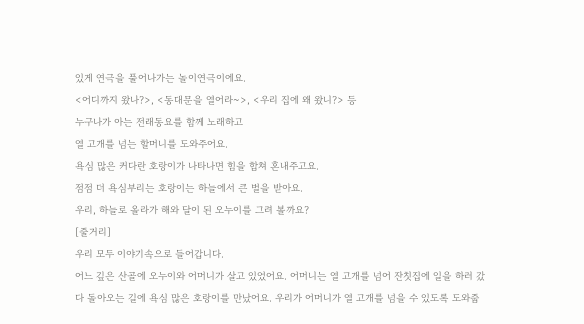있게 연극을 풀어나가는 놀이연극이에요.
<어디까지 왔나?>, <동대문을 열어라~>, <우리 집에 왜 왔니?> 등
누구나가 아는 전래동요를 함께 노래하고
열 고개를 넘는 할머니를 도와주어요.
욕심 많은 커다란 호랑이가 나타나면 힘을 합쳐 혼내주고요.
점점 더 욕심부리는 호랑이는 하늘에서 큰 벌을 받아요.
우리, 하늘로 올라가 해와 달이 된 오누이를 그려 볼까요?
[줄거리]
우리 모두 이야기속으로 들어갑니다.
어느 깊은 산골에 오누이와 어머니가 살고 있었어요. 어머니는 열 고개를 넘어 잔칫집에 일을 하러 갔다 돌아오는 길에 욕심 많은 호랑이를 만났어요. 우리가 어머니가 열 고개를 넘을 수 있도록 도와줍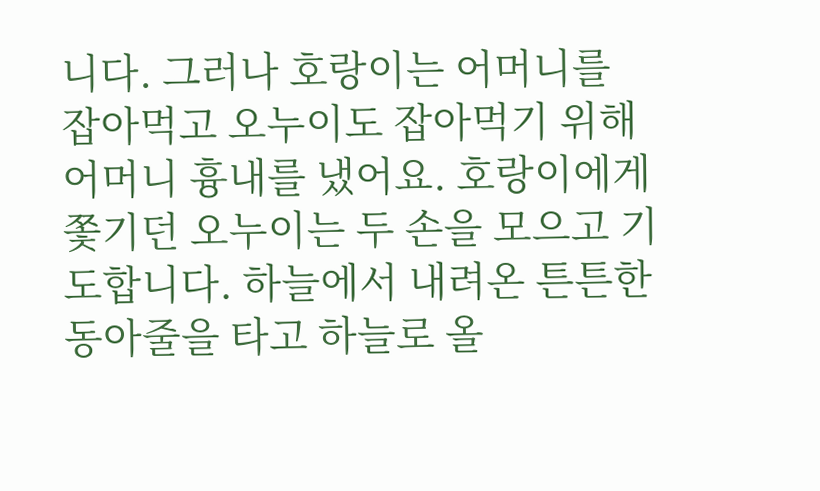니다. 그러나 호랑이는 어머니를 잡아먹고 오누이도 잡아먹기 위해 어머니 흉내를 냈어요. 호랑이에게 쫓기던 오누이는 두 손을 모으고 기도합니다. 하늘에서 내려온 튼튼한 동아줄을 타고 하늘로 올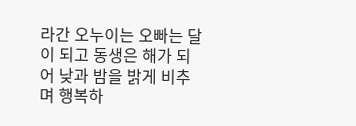라간 오누이는 오빠는 달이 되고 동생은 해가 되어 낮과 밤을 밝게 비추며 행복하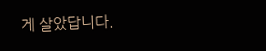게 살았답니다.